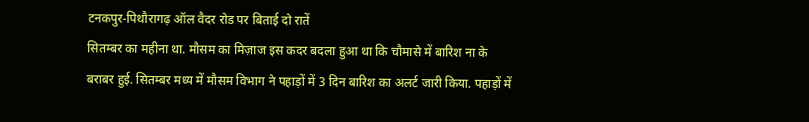टनकपुर-पिथौरागढ़ ऑल वैदर रोड पर बिताई दो रातें
सितम्बर का महीना था. मौसम का मिज़ाज इस कदर बदला हुआ था कि चौमासे में बारिश ना के बराबर हुई. सितम्बर मध्य में मौसम विभाग ने पहाड़ों में 3 दिन बारिश का अलर्ट जारी किया. पहाड़ों में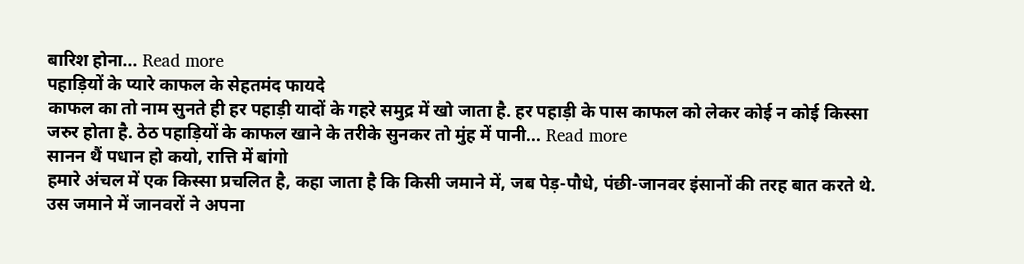बारिश होना... Read more
पहाड़ियों के प्यारे काफल के सेहतमंद फायदे
काफल का तो नाम सुनते ही हर पहाड़ी यादों के गहरे समुद्र में खो जाता है. हर पहाड़ी के पास काफल को लेकर कोई न कोई किस्सा जरुर होता है. ठेठ पहाड़ियों के काफल खाने के तरीके सुनकर तो मुंह में पानी... Read more
सानन थैं पधान हो कयो, रात्ति में बांगो
हमारे अंचल में एक किस्सा प्रचलित है, कहा जाता है कि किसी जमाने में, जब पेड़-पौधे, पंछी-जानवर इंसानों की तरह बात करते थे. उस जमाने में जानवरों ने अपना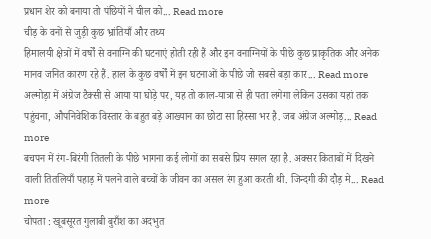प्रधान शेर को बनाया तो पंछियों ने चील को... Read more
चीड़ के वनों से जुड़ी कुछ भ्रांतियाँ और तथ्य
हिमालयी क्षेत्रों में वर्षों से वनाग्नि की घटनाएं होती रही हैं और इन वनाग्नियों के पीछे कुछ प्राकृतिक और अनेक मानव जनित कारण रहे हैं. हाल के कुछ वर्षों में इन घटनाओं के पीछे जो सबसे बड़ा कार... Read more
अल्मोड़ा में अंग्रेज टैक्सी से आया या घोड़े पर, यह तो काल-यात्रा से ही पता लगेगा लेकिन उसका यहां तक पहुंचना, औपनिवेशिक विस्तार के बहुत बड़े आख्यान का छोटा सा हिस्सा भर है. जब अंग्रेज अल्मोड़... Read more
बचपन में रंग-बिरंगी तितली के पीछे भागना कई लोगों का सबसे प्रिय सगल रहा है. अक्सर किताबों में दिखने वाली तितलियाँ पहाड़ में पलने वाले बच्चों के जीवन का असल रंग हुआ करती थी. जिन्दगी की दौड़ मे... Read more
चोपता : खूबसूरत गुलाबी बुराँश का अदभुत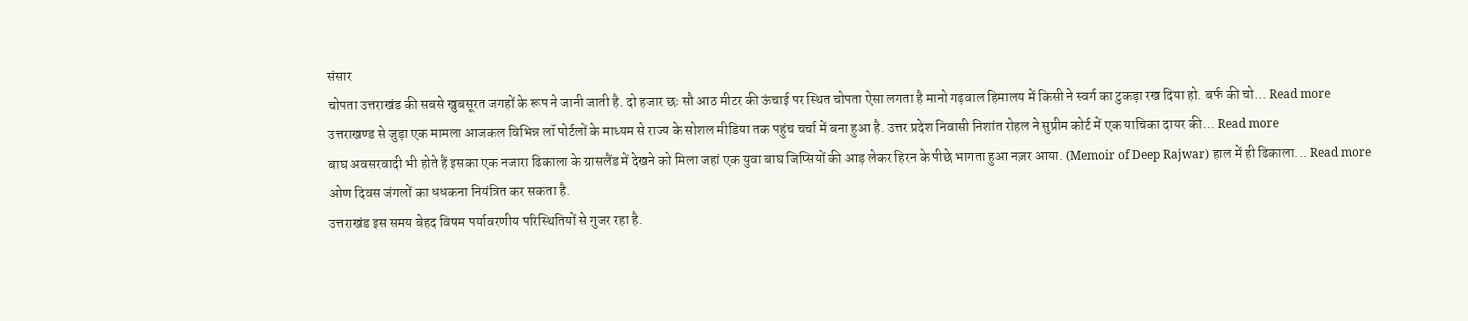संसार
चोपता उत्तराखंड की सबसे खुबसूरत जगहों के रूप ने जानी जाती है. दो हजार छः सौ आठ मीटर की ऊंचाई पर स्थित चोपता ऐसा लगता है मानो गढ़वाल हिमालय में किसी ने स्वर्ग का टुकड़ा रख दिया हो. बर्फ की चो... Read more
उत्तराखण्ड से जुड़ा एक मामला आजकल विभिन्न लॉ पोर्टलों के माध्यम से राज्य के सोशल मीडिया तक पहुंच चर्चा में बना हुआ है. उत्तर प्रदेश निवासी निशांत रोहल ने सुप्रीम कोर्ट में एक याचिका दायर की... Read more
बाघ अवसरवादी भी होते हैं इसका एक नजारा ढिकाला के ग्रासलैंड में देखने को मिला जहां एक युवा बाघ जिप्सियों की आड़ लेकर हिरन के पीछे भागता हुआ नज़र आया. (Memoir of Deep Rajwar) हाल में ही ढिकाला... Read more
ओण दिवस जंगलों का धधकना नियंत्रित कर सकता है.
उत्तराखंड इस समय बेहद विषम पर्यावरणीय परिस्थितियों से गुजर रहा है.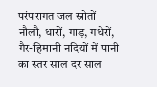परंपरागत जल स्रोतों नौलौ, धारों, गाड़, गधेरों, गैर-हिमानी नदियों में पानी का स्तर साल दर साल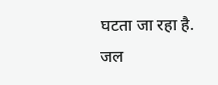घटता जा रहा है. जल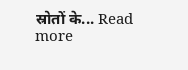स्रोतों के... Read more